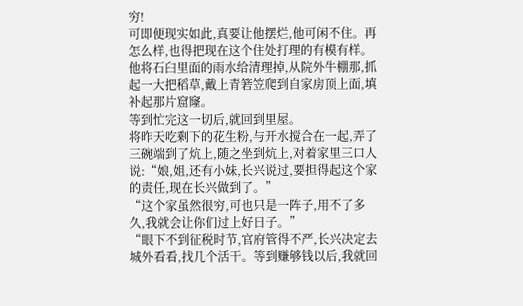穷!
可即便现实如此,真要让他摆烂,他可闲不住。再怎么样,也得把现在这个住处打理的有模有样。
他将石臼里面的雨水给清理掉,从院外牛棚那,抓起一大把稻草,戴上青箬笠爬到自家房顶上面,填补起那片窟窿。
等到忙完这一切后,就回到里屋。
将昨天吃剩下的花生粉,与开水搅合在一起,弄了三碗端到了炕上,随之坐到炕上,对着家里三口人说:“娘,姐,还有小妹,长兴说过,要担得起这个家的责任,现在长兴做到了。”
“这个家虽然很穷,可也只是一阵子,用不了多久,我就会让你们过上好日子。”
“眼下不到征税时节,官府管得不严,长兴决定去城外看看,找几个活干。等到赚够钱以后,我就回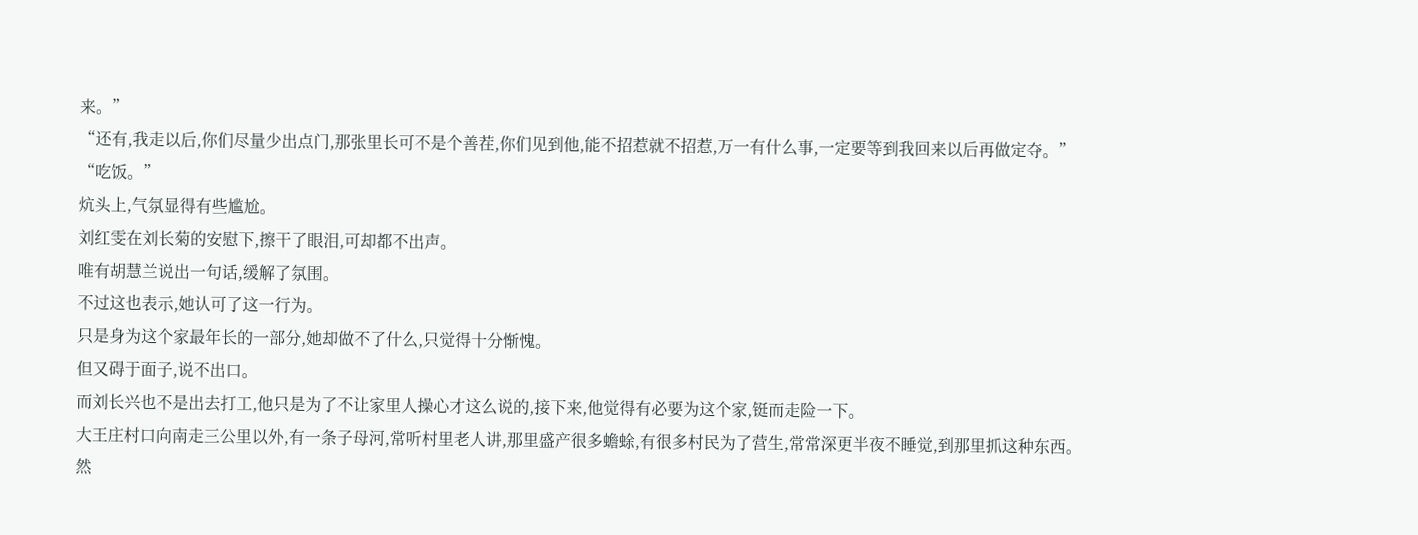来。”
“还有,我走以后,你们尽量少出点门,那张里长可不是个善茬,你们见到他,能不招惹就不招惹,万一有什么事,一定要等到我回来以后再做定夺。”
“吃饭。”
炕头上,气氛显得有些尴尬。
刘红雯在刘长菊的安慰下,擦干了眼泪,可却都不出声。
唯有胡慧兰说出一句话,缓解了氛围。
不过这也表示,她认可了这一行为。
只是身为这个家最年长的一部分,她却做不了什么,只觉得十分惭愧。
但又碍于面子,说不出口。
而刘长兴也不是出去打工,他只是为了不让家里人操心才这么说的,接下来,他觉得有必要为这个家,铤而走险一下。
大王庄村口向南走三公里以外,有一条子母河,常听村里老人讲,那里盛产很多蟾蜍,有很多村民为了营生,常常深更半夜不睡觉,到那里抓这种东西。
然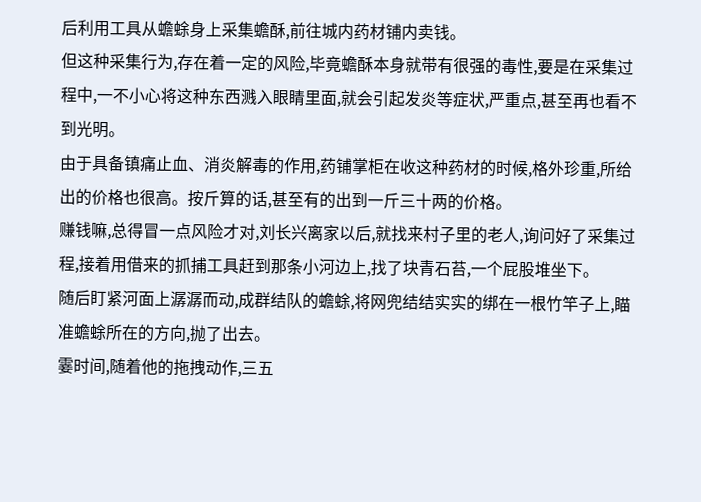后利用工具从蟾蜍身上采集蟾酥,前往城内药材铺内卖钱。
但这种采集行为,存在着一定的风险,毕竟蟾酥本身就带有很强的毒性,要是在采集过程中,一不小心将这种东西溅入眼睛里面,就会引起发炎等症状,严重点,甚至再也看不到光明。
由于具备镇痛止血、消炎解毒的作用,药铺掌柜在收这种药材的时候,格外珍重,所给出的价格也很高。按斤算的话,甚至有的出到一斤三十两的价格。
赚钱嘛,总得冒一点风险才对,刘长兴离家以后,就找来村子里的老人,询问好了采集过程,接着用借来的抓捕工具赶到那条小河边上,找了块青石苔,一个屁股堆坐下。
随后盯紧河面上潺潺而动,成群结队的蟾蜍,将网兜结结实实的绑在一根竹竿子上,瞄准蟾蜍所在的方向,抛了出去。
霎时间,随着他的拖拽动作,三五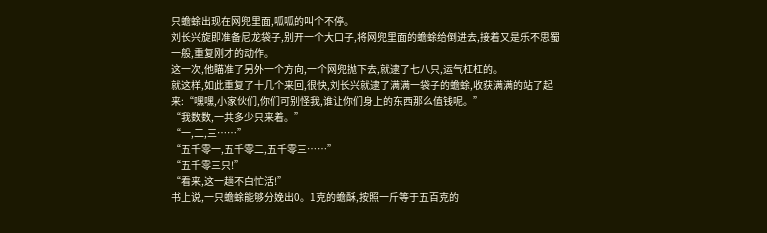只蟾蜍出现在网兜里面,呱呱的叫个不停。
刘长兴旋即准备尼龙袋子,别开一个大口子,将网兜里面的蟾蜍给倒进去,接着又是乐不思蜀一般,重复刚才的动作。
这一次,他瞄准了另外一个方向,一个网兜抛下去,就逮了七八只,运气杠杠的。
就这样,如此重复了十几个来回,很快,刘长兴就逮了满满一袋子的蟾蜍,收获满满的站了起来:“嘿嘿,小家伙们,你们可别怪我,谁让你们身上的东西那么值钱呢。”
“我数数,一共多少只来着。”
“一,二,三……”
“五千零一,五千零二,五千零三……”
“五千零三只!”
“看来,这一趟不白忙活!”
书上说,一只蟾蜍能够分娩出0。1克的蟾酥,按照一斤等于五百克的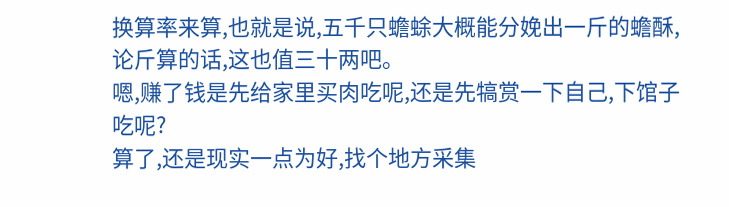换算率来算,也就是说,五千只蟾蜍大概能分娩出一斤的蟾酥,论斤算的话,这也值三十两吧。
嗯,赚了钱是先给家里买肉吃呢,还是先犒赏一下自己,下馆子吃呢?
算了,还是现实一点为好,找个地方采集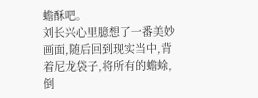蟾酥吧。
刘长兴心里臆想了一番美妙画面,随后回到现实当中,背着尼龙袋子,将所有的蟾蜍,倒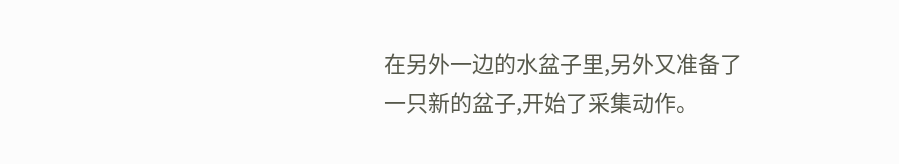在另外一边的水盆子里,另外又准备了一只新的盆子,开始了采集动作。